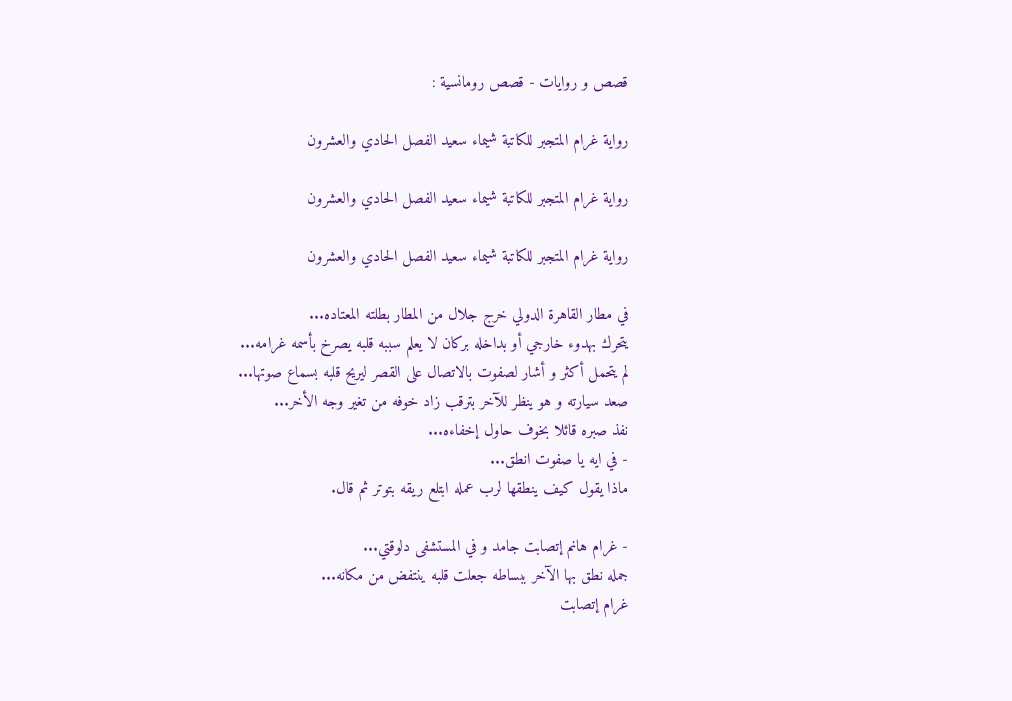قصص و روايات - قصص رومانسية :

رواية غرام المتجبر للكاتبة شيماء سعيد الفصل الحادي والعشرون

رواية غرام المتجبر للكاتبة شيماء سعيد الفصل الحادي والعشرون

رواية غرام المتجبر للكاتبة شيماء سعيد الفصل الحادي والعشرون

في مطار القاهرة الدولي خرج جلال من المطار بطلته المعتاده...
يتحرك بهدوء خارجي أو بداخله بركان لا يعلم سببه قلبه يصرخ بأسمه غرامه...
لم يتحمل أكثر و أشار لصفوت بالاتصال على القصر ليريح قلبه بسماع صوتها...
صعد سيارته و هو ينظر للآخر بترقب زاد خوفه من تغير وجه الأخر...
نفذ صبره قائلا بخوف حاول إخفاءه...
- في ايه يا صفوت انطق...
ماذا يقول كيف ينطقها لرب عمله ابتلع ريقه بتوتر ثم قال.

- غرام هانم إتصابت جامد و في المستشفى دلوقتي...
جمله نطق بها الآخر ببساطه جعلت قلبه ينتفض من مكانه...
غرام إتصابت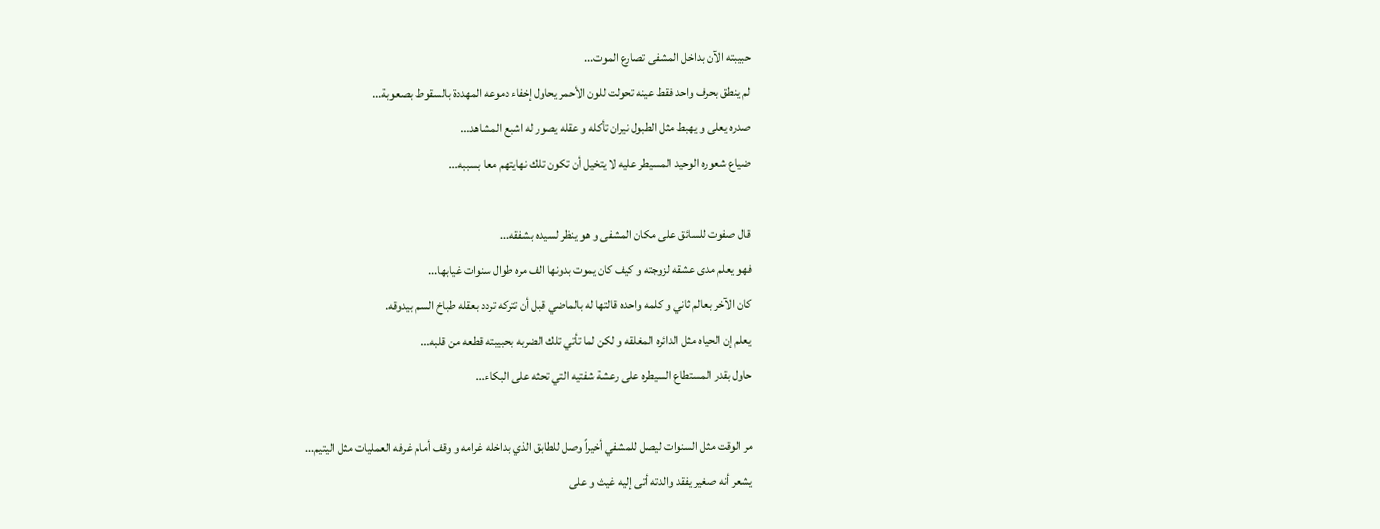حبيبته الآن بداخل المشفى تصارع الموت...
لم ينطق بحرف واحد فقط عينه تحولت للون الأحمر يحاول إخفاء دموعه المهددة بالسقوط بصعوبة...
صدره يعلى و يهبط مثل الطبول نيران تأكله و عقله يصور له اشبع المشاهد...
ضياع شعوره الوحيد المسيطر عليه لا يتخيل أن تكون تلك نهايتهم معا بسببه...

قال صفوت للسائق على مكان المشفى و هو ينظر لسيده بشفقه...
فهو يعلم مدى عشقه لزوجته و كيف كان يموت بدونها الف مره طوال سنوات غيابها...
كان الآخر بعالم ثاني و كلمه واحده قالتها له بالماضي قبل أن تتركه تردد بعقله طباخ السم بيدوقه.
يعلم إن الحياه مثل الدائره المغلقه و لكن لما تأتي تلك الضربه بحبيبته قطعه من قلبه...
حاول بقدر المستطاع السيطره على رعشة شفتيه التي تحثه على البكاء...

مر الوقت مثل السنوات ليصل للمشفي أخيراً وصل للطابق الذي بداخله غرامه و وقف أمام غرفه العمليات مثل اليتيم...
يشعر أنه صغير يفقد والدته أتى إليه غيث و على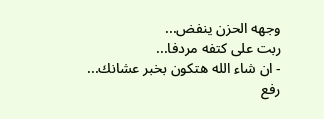وجهه الحزن ينفض...
ربت على كتفه مردفا...
- ان شاء الله هتكون بخبر عشانك...
رفع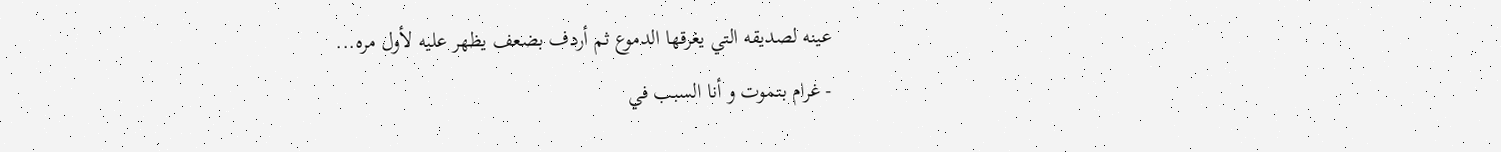عينه لصديقه التي يغرقها الدموع ثم أردف بضعف يظهر عليه لأول مره...
- غرام بتموت و أنا السبب في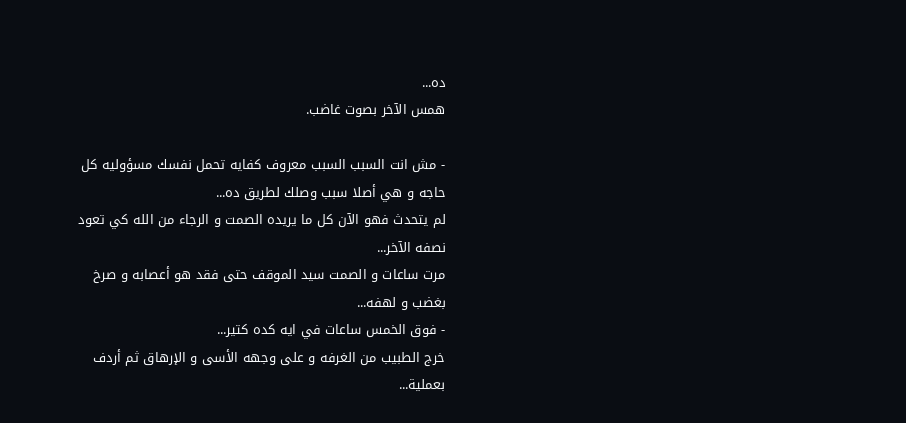ده...
همس الآخر بصوت غاضب.

- مش انت السبب السبب معروف كفايه تحمل نفسك مسؤوليه كل حاجه و هي أصلا سبب وصلك لطريق ده...
لم يتحدث فهو الآن كل ما يريده الصمت و الرجاء من الله كي تعود نصفه الآخر...
مرت ساعات و الصمت سيد الموقف حتى فقد هو أعصابه و صرخ بغضب و لهفه...
- فوق الخمس ساعات في ايه كده كتير...
خرج الطبيب من الغرفه و على وجهه الأسى و الإرهاق ثم أردف بعملية...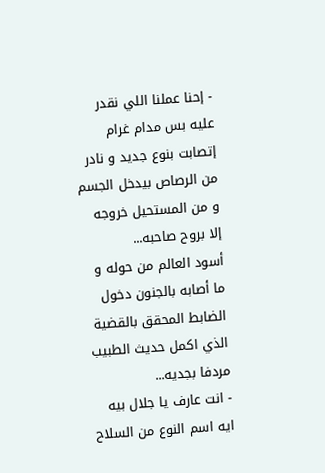- إحنا عملنا اللي نقدر عليه بس مدام غرام إتصابت بنوع جديد و نادر من الرصاص بيدخل الجسم و من المستحيل خروجه إلا بروح صاحبه...
أسود العالم من حوله و ما أصابه بالجنون دخول الضابط المحقق بالقضية الذي اكمل حديث الطبيب مردفا بجديه...
- انت عارف يا جلال بيه ايه اسم النوع من السلاح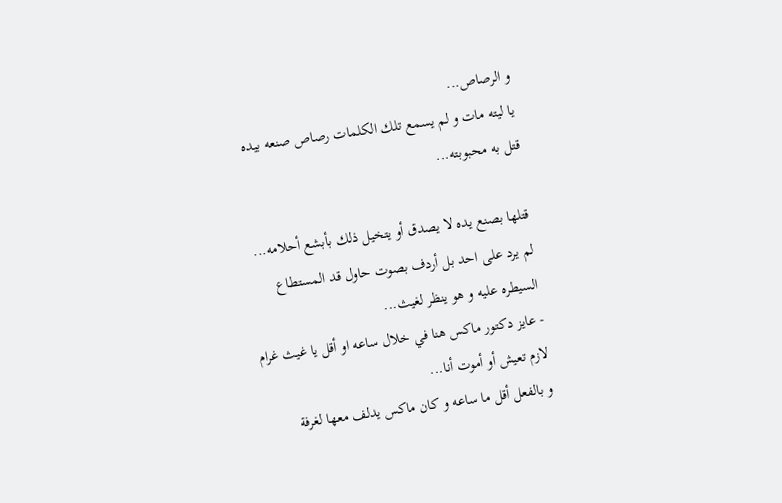و الرصاص...
يا ليته مات و لم يسمع تلك الكلمات رصاص صنعه بيده قتل به محبوبته...

قتلها بصنع يده لا يصدق أو يتخيل ذلك بأبشع أحلامه...
لم يرد على احد بل أردف بصوت حاول قد المستطاع السيطره عليه و هو ينظر لغيث...
- عايز دكتور ماكس هنا في خلال ساعه او أقل يا غيث غرام لازم تعيش أو أموت أنا...
و بالفعل أقل ما ساعه و كان ماكس يدلف معها لغرفة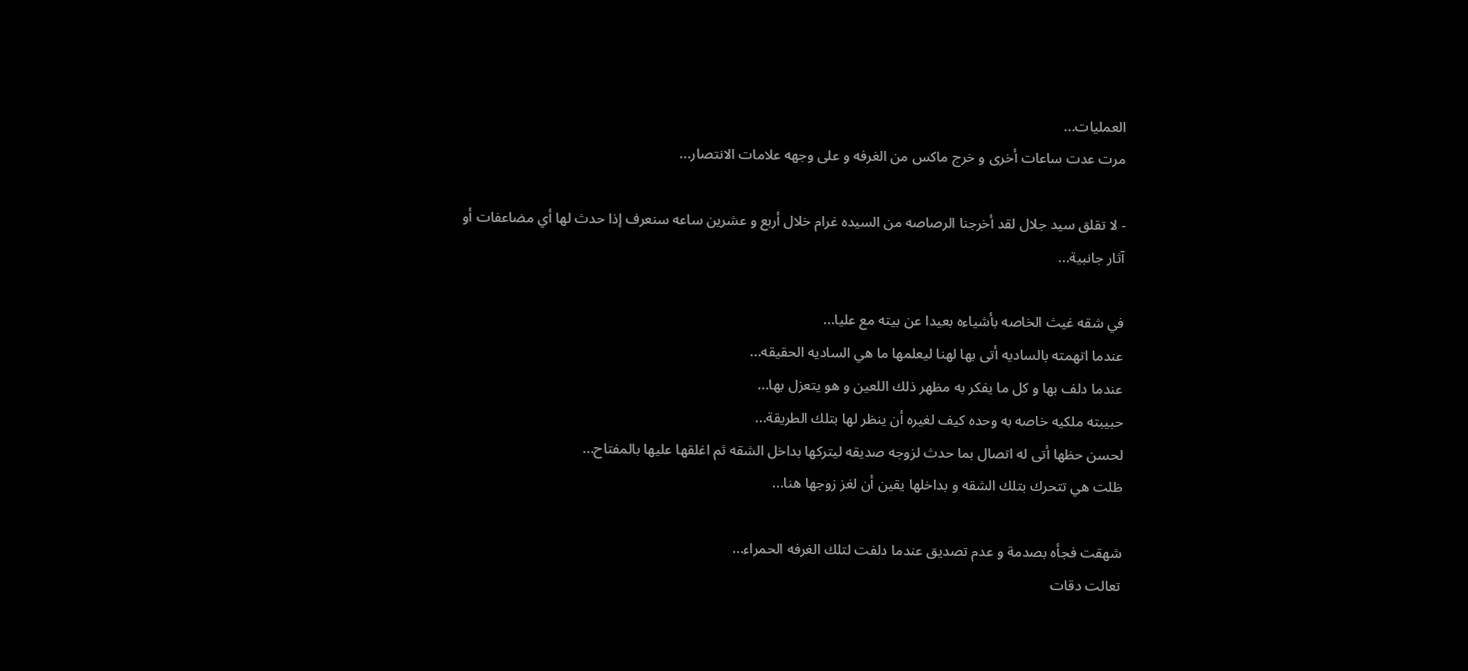العمليات...
مرت عدت ساعات أخرى و خرج ماكس من الغرفه و على وجهه علامات الانتصار...

- لا تقلق سيد جلال لقد أخرجنا الرصاصه من السيده غرام خلال أربع و عشرين ساعه سنعرف إذا حدث لها أي مضاعفات أو آثار جانبية...

في شقه غيث الخاصه بأشياءه بعيدا عن بيته مع عليا...
عندما اتهمته بالساديه أتى بها لهنا ليعلمها ما هي الساديه الحقيقه...
عندما دلف بها و كل ما يفكر به مظهر ذلك اللعين و هو يتعزل بها...
حبيبته ملكيه خاصه به وحده كيف لغيره أن ينظر لها بتلك الطريقة...
لحسن حظها أتى له اتصال بما حدث لزوجه صديقه ليتركها بداخل الشقه ثم اغلقها عليها بالمفتاح...
ظلت هي تتحرك بتلك الشقه و بداخلها يقين أن لغز زوجها هنا...

شهقت فجأه بصدمة و عدم تصديق عندما دلفت لتلك الغرفه الحمراء...
تعالت دقات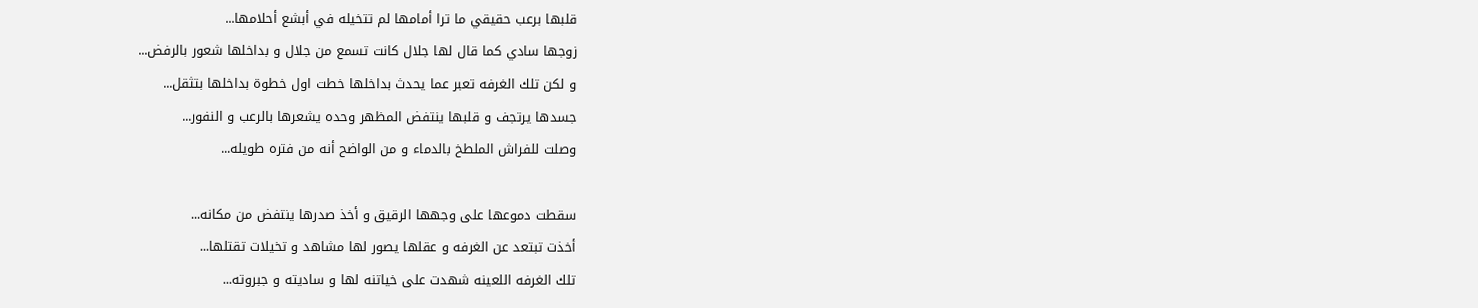قلبها برعب حقيقي ما ترا أمامها لم تتخيله في أبشع أحلامها...
زوجها سادي كما قال لها جلال كانت تسمع من جلال و بداخلها شعور بالرفض...
و لكن تلك الغرفه تعبر عما يحدث بداخلها خطت اول خطوة بداخلها بتثقل...
جسدها يرتجف و قلبها ينتفض المظهر وحده يشعرها بالرعب و النفور...
وصلت للفراش الملطخ بالدماء و من الواضح أنه من فتره طويله...

سقطت دموعها على وجهها الرقيق و أخذ صدرها ينتفض من مكانه...
أخذت تبتعد عن الغرفه و عقلها يصور لها مشاهد و تخيلات تقتلها...
تلك الغرفه اللعينه شهدت على خياتنه لها و ساديته و جبروته...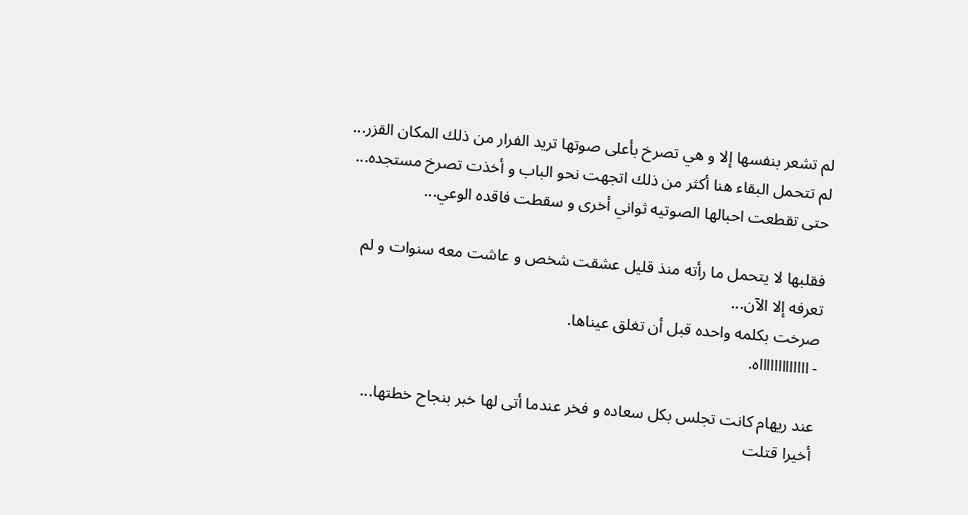لم تشعر بنفسها إلا و هي تصرخ بأعلى صوتها تريد الفرار من ذلك المكان القزر...
لم تتحمل البقاء هنا أكثر من ذلك اتجهت نحو الباب و أخذت تصرخ مستجده...
حتى تقطعت احبالها الصوتيه ثواني أخرى و سقطت فاقده الوعي...

فقلبها لا يتحمل ما رأته منذ قليل عشقت شخص و عاشت معه سنوات و لم تعرفه إلا الآن...
صرخت بكلمه واحده قبل أن تغلق عيناها.
- اااااااااااااه.

عند ريهام كانت تجلس بكل سعاده و فخر عندما أتى لها خبر بنجاح خطتها...
أخيرا قتلت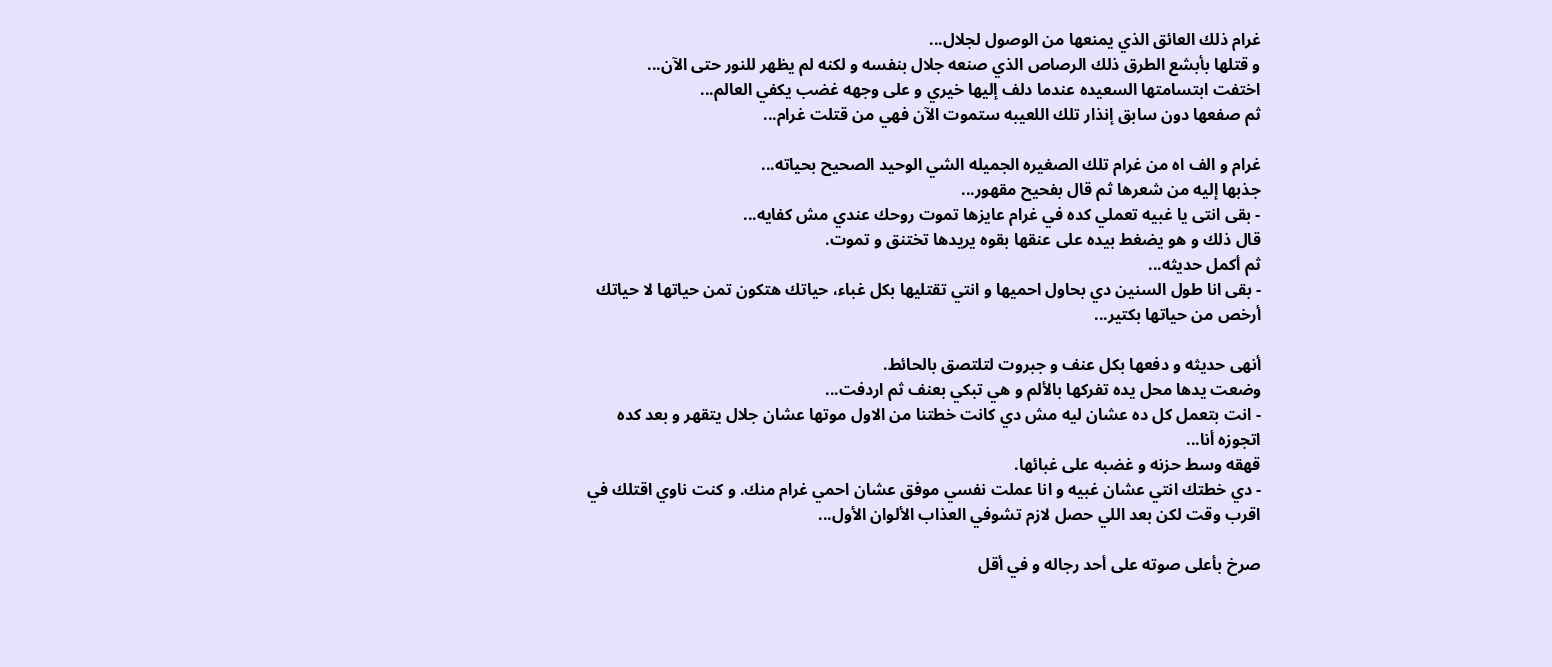غرام ذلك العائق الذي يمنعها من الوصول لجلال...
و قتلها بأبشع الطرق ذلك الرصاص الذي صنعه جلال بنفسه و لكنه لم يظهر للنور حتى الآن...
اختفت ابتسامتها السعيده عندما دلف إليها خيري و على وجهه غضب يكفي العالم...
ثم صفعها دون سابق إنذار تلك اللعيبه ستموت الآن فهي من قتلت غرام...

غرام و الف اه من غرام تلك الصغيره الجميله الشي الوحيد الصحيح بحياته...
جذبها إليه من شعرها ثم قال بفحيح مقهور...
- بقى انتى يا غبيه تعملي كده في غرام عايزها تموت روحك عندي مش كفايه...
قال ذلك و هو يضغط بيده على عنقها بقوه يريدها تختنق و تموت.
ثم أكمل حديثه...
- بقى انا طول السنين دي بحاول احميها و انتي تقتليها بكل غباء، حياتك هتكون تمن حياتها لا حياتك أرخص من حياتها بكتير...

أنهى حديثه و دفعها بكل عنف و جبروت لتلتصق بالحائط.
وضعت يدها محل يده تفركها بالألم و هي تبكي بعنف ثم اردفت...
- انت بتعمل كل ده عشان ليه مش دي كانت خطتنا من الاول موتها عشان جلال يتقهر و بعد كده اتجوزه أنا...
قهقه وسط حزنه و غضبه على غبائها.
- دي خطتك انتي عشان غبيه و انا عملت نفسي موفق عشان احمي غرام منك. و كنت ناوي اقتلك في اقرب وقت لكن بعد اللي حصل لازم تشوفي العذاب الألوان الأول...

صرخ بأعلى صوته على أحد رجاله و في أقل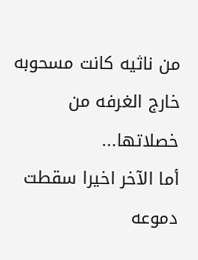من ناثيه كانت مسحوبه خارج الغرفه من خصلاتها...
أما الآخر اخيرا سقطت دموعه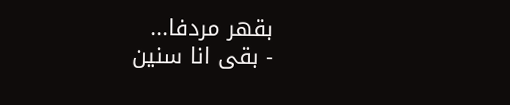بقهر مردفا...
- بقى انا سنين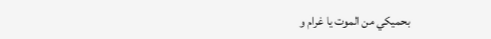بحميكي من الموت يا غرام و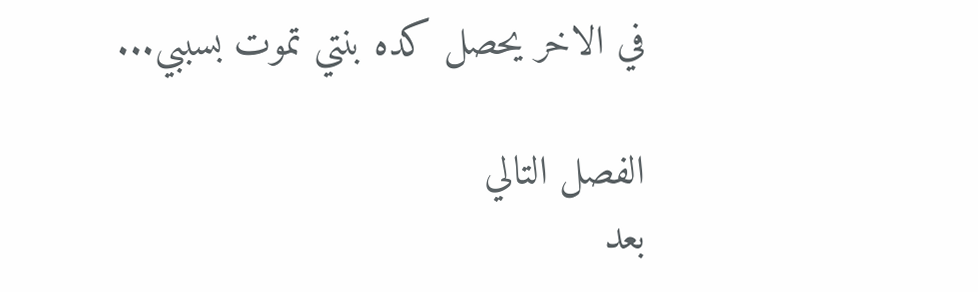في الاخر يحصل كده بنتي تموت بسببي...

الفصل التالي
بعد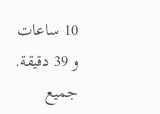10 ساعات و 39 دقيقة.
جميع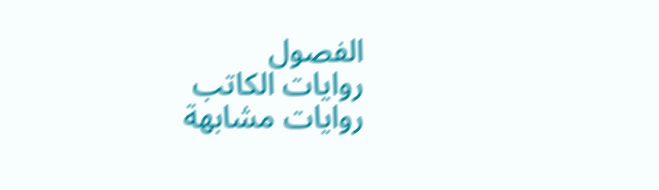الفصول
روايات الكاتب
روايات مشابهة